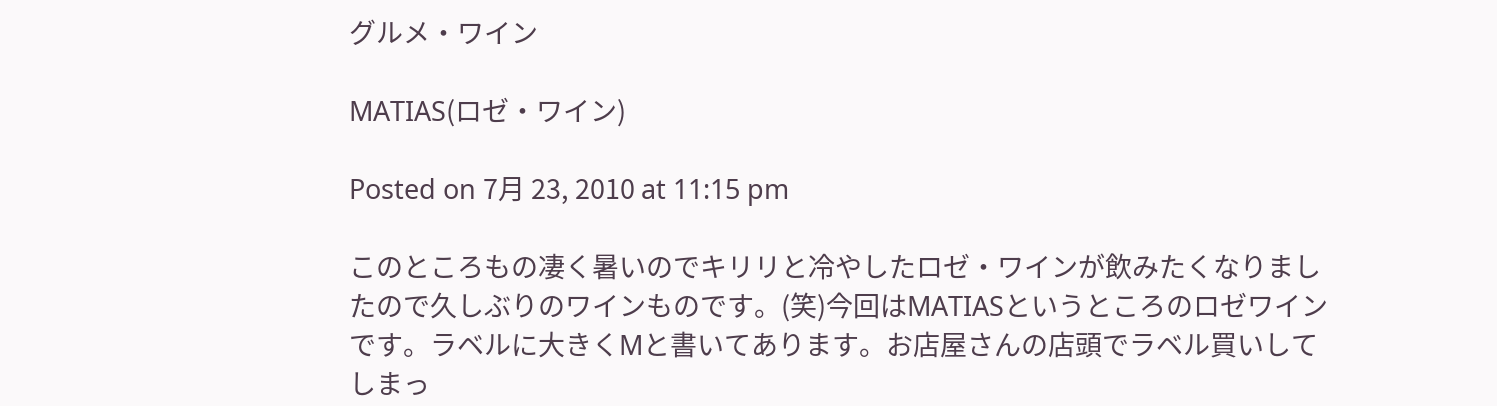グルメ・ワイン

MATIAS(ロゼ・ワイン)

Posted on 7月 23, 2010 at 11:15 pm

このところもの凄く暑いのでキリリと冷やしたロゼ・ワインが飲みたくなりましたので久しぶりのワインものです。(笑)今回はMATIASというところのロゼワインです。ラベルに大きくMと書いてあります。お店屋さんの店頭でラベル買いしてしまっ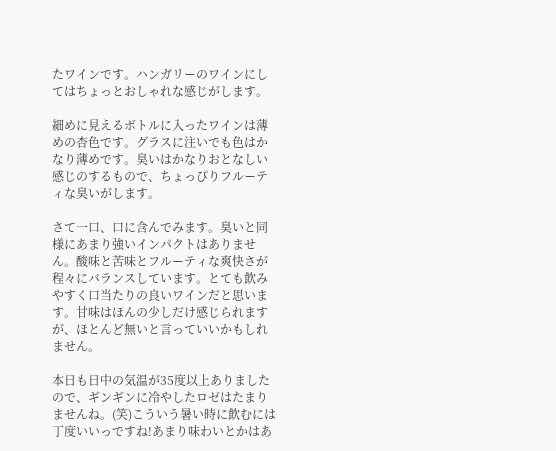たワインです。ハンガリーのワインにしてはちょっとおしゃれな感じがします。

細めに見えるボトルに入ったワインは薄めの杏色です。グラスに注いでも色はかなり薄めです。臭いはかなりおとなしい感じのするもので、ちょっぴりフルーティな臭いがします。

さて一口、口に含んでみます。臭いと同様にあまり強いインパクトはありません。酸味と苦味とフルーティな爽快さが程々にバランスしています。とても飲みやすく口当たりの良いワインだと思います。甘味はほんの少しだけ感じられますが、ほとんど無いと言っていいかもしれません。

本日も日中の気温が35度以上ありましたので、ギンギンに冷やしたロゼはたまりませんね。(笑)こういう暑い時に飲むには丁度いいっですね!あまり味わいとかはあ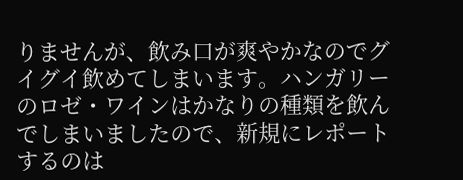りませんが、飲み口が爽やかなのでグイグイ飲めてしまいます。ハンガリーのロゼ・ワインはかなりの種類を飲んでしまいましたので、新規にレポートするのは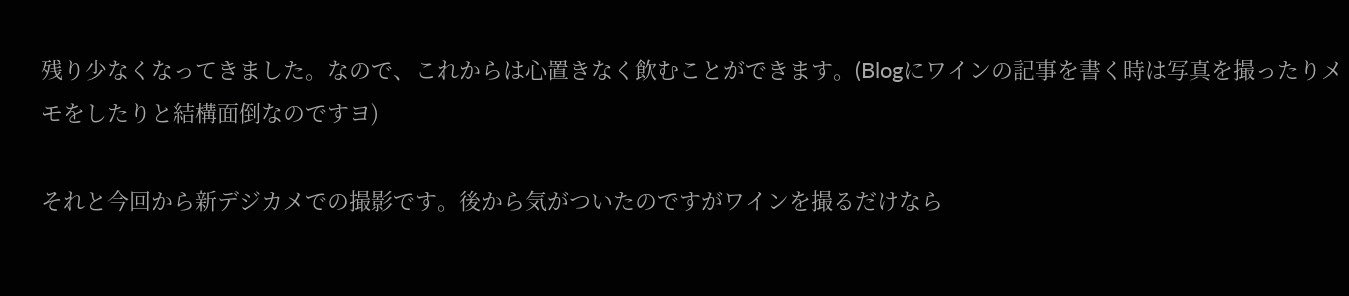残り少なくなってきました。なので、これからは心置きなく飲むことができます。(Blogにワインの記事を書く時は写真を撮ったりメモをしたりと結構面倒なのですヨ)

それと今回から新デジカメでの撮影です。後から気がついたのですがワインを撮るだけなら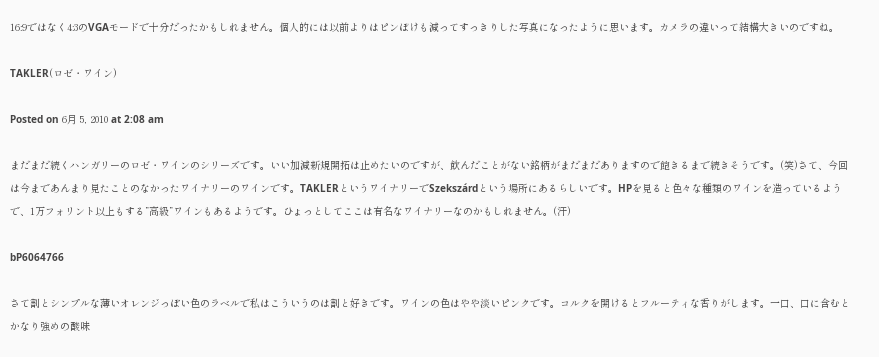16:9ではなく4:3のVGAモードで十分だったかもしれません。個人的には以前よりはピンぼけも減ってすっきりした写真になったように思います。カメラの違いって結構大きいのですね。

TAKLER(ロゼ・ワイン)

Posted on 6月 5, 2010 at 2:08 am

まだまだ続くハンガリーのロゼ・ワインのシリーズです。いい加減新規開拓は止めたいのですが、飲んだことがない銘柄がまだまだありますので飽きるまで続きそうです。(笑)さて、今回は今まであんまり見たことのなかったワイナリーのワインです。TAKLERというワイナリーでSzekszárdという場所にあるらしいです。HPを見ると色々な種類のワインを造っているようで、1万フォリント以上もする”高級”ワインもあるようです。ひょっとしてここは有名なワイナリーなのかもしれません。(汗)

bP6064766

さて割とシンプルな薄いオレンジっぽい色のラベルで私はこういうのは割と好きです。ワインの色はやや淡いピンクです。コルクを開けるとフルーティな香りがします。一口、口に含むとかなり強めの酸味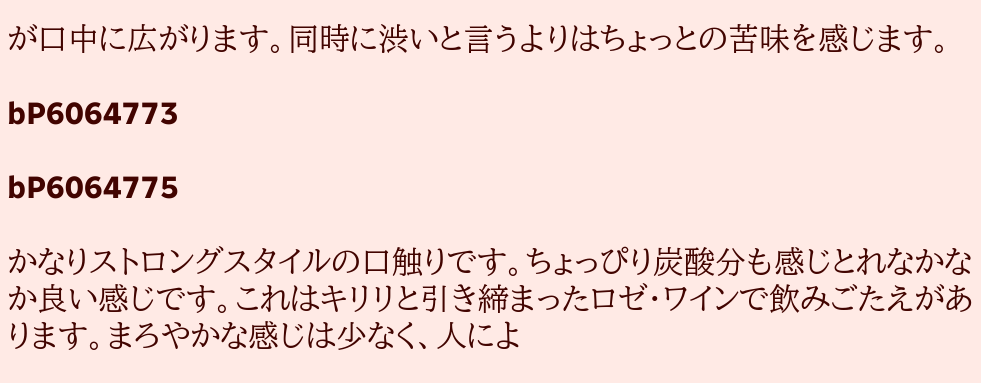が口中に広がります。同時に渋いと言うよりはちょっとの苦味を感じます。

bP6064773

bP6064775

かなりストロングスタイルの口触りです。ちょっぴり炭酸分も感じとれなかなか良い感じです。これはキリリと引き締まったロゼ・ワインで飲みごたえがあります。まろやかな感じは少なく、人によ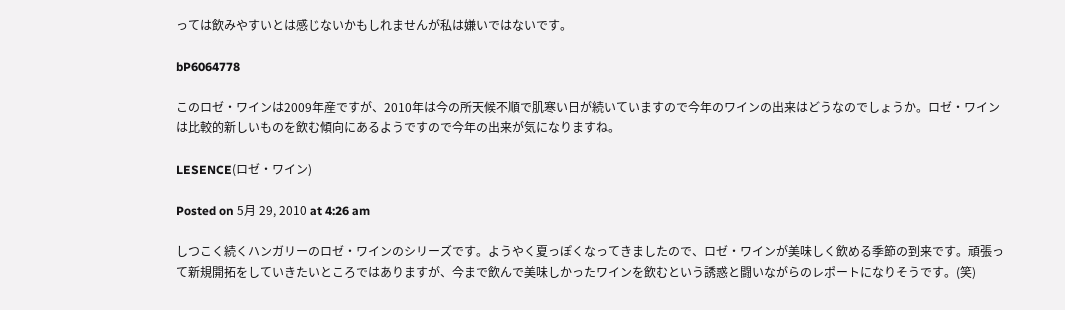っては飲みやすいとは感じないかもしれませんが私は嫌いではないです。

bP6064778

このロゼ・ワインは2009年産ですが、2010年は今の所天候不順で肌寒い日が続いていますので今年のワインの出来はどうなのでしょうか。ロゼ・ワインは比較的新しいものを飲む傾向にあるようですので今年の出来が気になりますね。

LESENCE(ロゼ・ワイン)

Posted on 5月 29, 2010 at 4:26 am

しつこく続くハンガリーのロゼ・ワインのシリーズです。ようやく夏っぽくなってきましたので、ロゼ・ワインが美味しく飲める季節の到来です。頑張って新規開拓をしていきたいところではありますが、今まで飲んで美味しかったワインを飲むという誘惑と闘いながらのレポートになりそうです。(笑)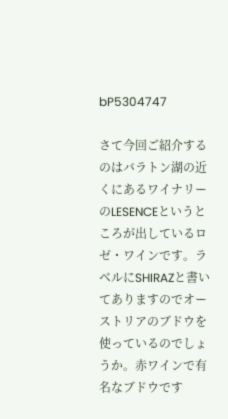bP5304747

さて今回ご紹介するのはバラトン湖の近くにあるワイナリーのLESENCEというところが出しているロゼ・ワインです。ラベルにSHIRAZと書いてありますのでオーストリアのブドウを使っているのでしょうか。赤ワインで有名なブドウです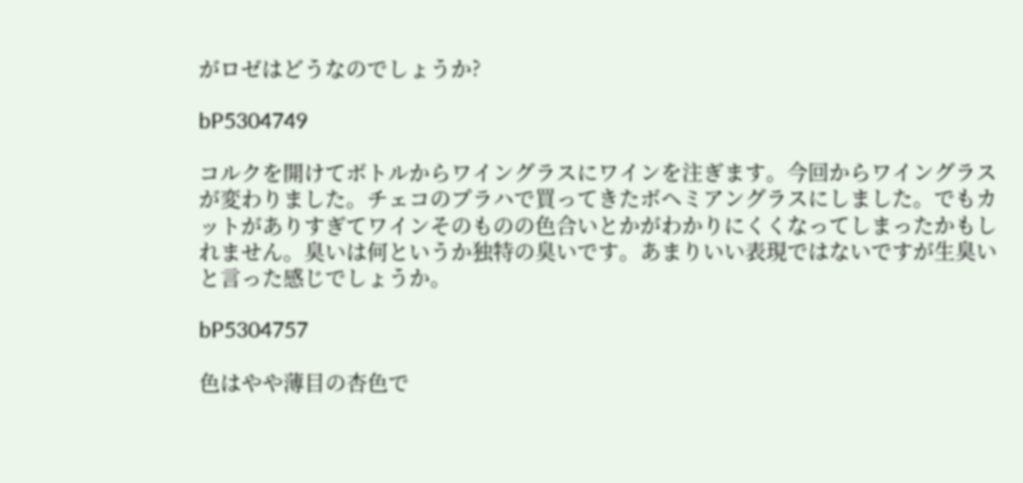がロゼはどうなのでしょうか?

bP5304749

コルクを開けてボトルからワイングラスにワインを注ぎます。今回からワイングラスが変わりました。チェコのプラハで買ってきたボヘミアングラスにしました。でもカットがありすぎてワインそのものの色合いとかがわかりにくくなってしまったかもしれません。臭いは何というか独特の臭いです。あまりいい表現ではないですが生臭いと言った感じでしょうか。

bP5304757

色はやや薄目の杏色で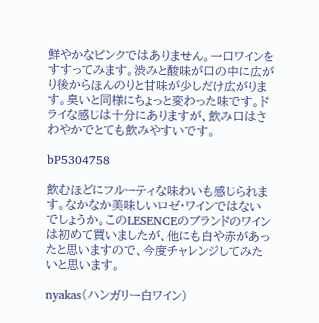鮮やかなピンクではありません。一口ワインをすすってみます。渋みと酸味が口の中に広がり後からほんのりと甘味が少しだけ広がります。臭いと同様にちょっと変わった味です。ドライな感じは十分にありますが、飲み口はさわやかでとても飲みやすいです。

bP5304758

飲むほどにフルーティな味わいも感じられます。なかなか美味しいロゼ・ワインではないでしょうか。このLESENCEのブランドのワインは初めて買いましたが、他にも白や赤があったと思いますので、今度チャレンジしてみたいと思います。

nyakas(ハンガリー白ワイン)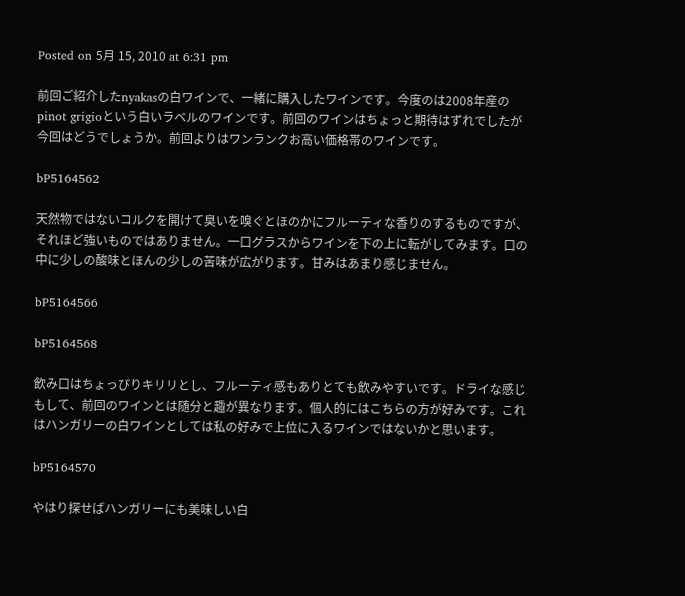Posted on 5月 15, 2010 at 6:31 pm

前回ご紹介したnyakasの白ワインで、一緒に購入したワインです。今度のは2008年産のpinot grigioという白いラベルのワインです。前回のワインはちょっと期待はずれでしたが今回はどうでしょうか。前回よりはワンランクお高い価格帯のワインです。

bP5164562

天然物ではないコルクを開けて臭いを嗅ぐとほのかにフルーティな香りのするものですが、それほど強いものではありません。一口グラスからワインを下の上に転がしてみます。口の中に少しの酸味とほんの少しの苦味が広がります。甘みはあまり感じません。

bP5164566

bP5164568

飲み口はちょっぴりキリリとし、フルーティ感もありとても飲みやすいです。ドライな感じもして、前回のワインとは随分と趣が異なります。個人的にはこちらの方が好みです。これはハンガリーの白ワインとしては私の好みで上位に入るワインではないかと思います。

bP5164570

やはり探せばハンガリーにも美味しい白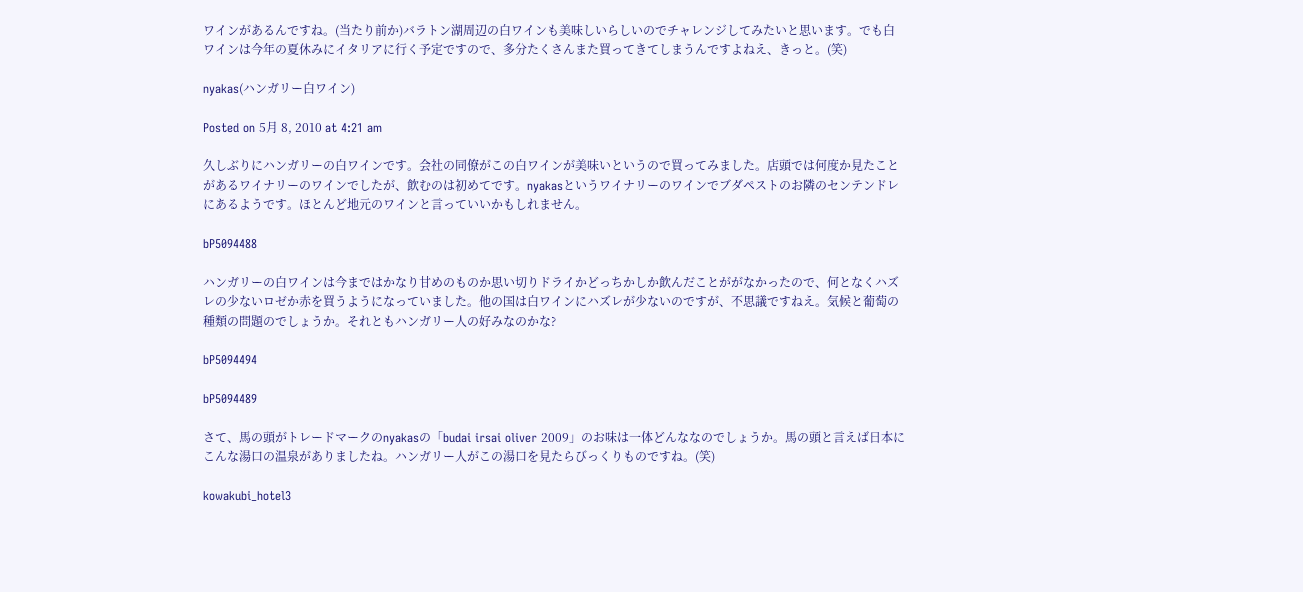ワインがあるんですね。(当たり前か)バラトン湖周辺の白ワインも美味しいらしいのでチャレンジしてみたいと思います。でも白ワインは今年の夏休みにイタリアに行く予定ですので、多分たくさんまた買ってきてしまうんですよねえ、きっと。(笑)

nyakas(ハンガリー白ワイン)

Posted on 5月 8, 2010 at 4:21 am

久しぶりにハンガリーの白ワインです。会社の同僚がこの白ワインが美味いというので買ってみました。店頭では何度か見たことがあるワイナリーのワインでしたが、飲むのは初めてです。nyakasというワイナリーのワインでブダペストのお隣のセンテンドレにあるようです。ほとんど地元のワインと言っていいかもしれません。

bP5094488

ハンガリーの白ワインは今まではかなり甘めのものか思い切りドライかどっちかしか飲んだことががなかったので、何となくハズレの少ないロゼか赤を買うようになっていました。他の国は白ワインにハズレが少ないのですが、不思議ですねえ。気候と葡萄の種類の問題のでしょうか。それともハンガリー人の好みなのかな?

bP5094494

bP5094489

さて、馬の頭がトレードマークのnyakasの「budai irsai oliver 2009」のお味は一体どんななのでしょうか。馬の頭と言えば日本にこんな湯口の温泉がありましたね。ハンガリー人がこの湯口を見たらびっくりものですね。(笑)

kowakubi_hotel3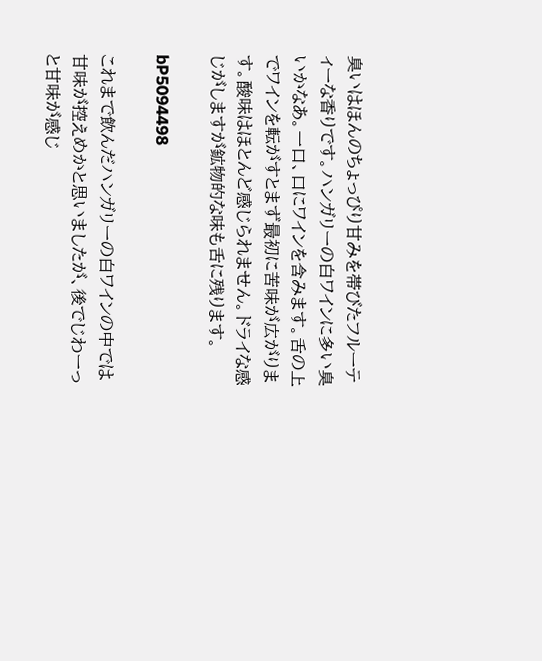臭いはほんのちょっぴり甘みを帯びたフルーティーな香りです。ハンガリーの白ワインに多い臭いかなあ。一口、口にワインを含みます。舌の上でワインを転がすとまず最初に苦味が広がります。酸味はほとんど感じられません。ドライな感じがしますが鉱物的な味も舌に残ります。

bP5094498

これまで飲んだハンガリーの白ワインの中では甘味が控えめかと思いましたが、後でじわーっと甘味が感じ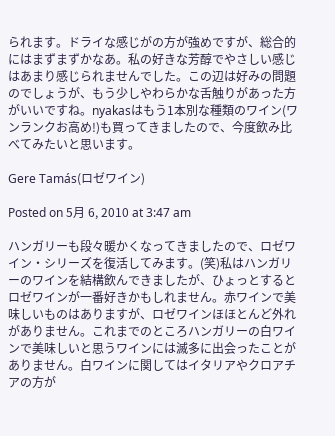られます。ドライな感じがの方が強めですが、総合的にはまずまずかなあ。私の好きな芳醇でやさしい感じはあまり感じられませんでした。この辺は好みの問題のでしょうが、もう少しやわらかな舌触りがあった方がいいですね。nyakasはもう1本別な種類のワイン(ワンランクお高め!)も買ってきましたので、今度飲み比べてみたいと思います。

Gere Tamás(ロゼワイン)

Posted on 5月 6, 2010 at 3:47 am

ハンガリーも段々暖かくなってきましたので、ロゼワイン・シリーズを復活してみます。(笑)私はハンガリーのワインを結構飲んできましたが、ひょっとするとロゼワインが一番好きかもしれません。赤ワインで美味しいものはありますが、ロゼワインほほとんど外れがありません。これまでのところハンガリーの白ワインで美味しいと思うワインには滅多に出会ったことがありません。白ワインに関してはイタリアやクロアチアの方が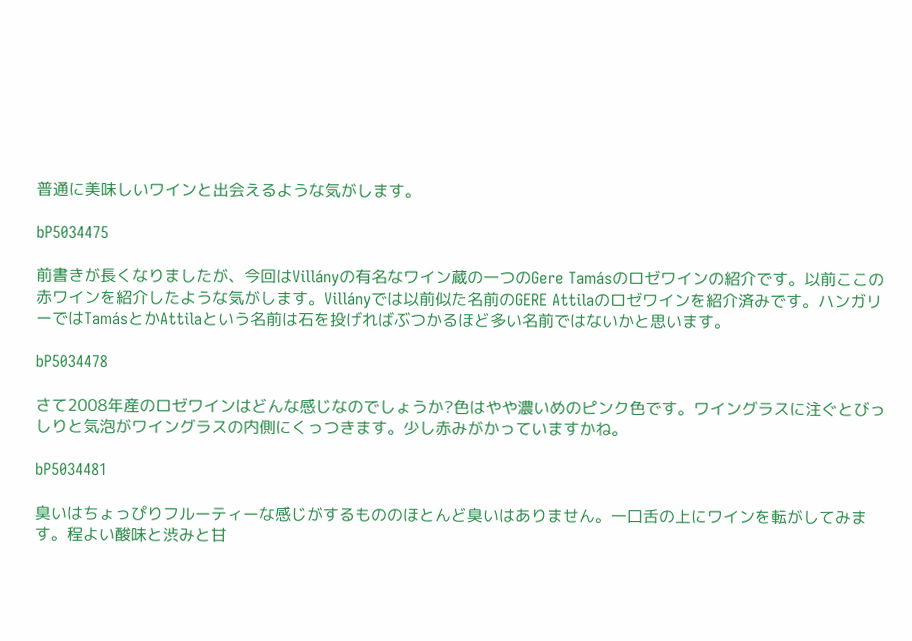普通に美味しいワインと出会えるような気がします。

bP5034475

前書きが長くなりましたが、今回はVillányの有名なワイン蔵の一つのGere Tamásのロゼワインの紹介です。以前ここの赤ワインを紹介したような気がします。Villányでは以前似た名前のGERE Attilaのロゼワインを紹介済みです。ハンガリーではTamásとかAttilaという名前は石を投げればぶつかるほど多い名前ではないかと思います。

bP5034478

さて2008年産のロゼワインはどんな感じなのでしょうか?色はやや濃いめのピンク色です。ワイングラスに注ぐとびっしりと気泡がワイングラスの内側にくっつきます。少し赤みがかっていますかね。

bP5034481

臭いはちょっぴりフルーティーな感じがするもののほとんど臭いはありません。一口舌の上にワインを転がしてみます。程よい酸味と渋みと甘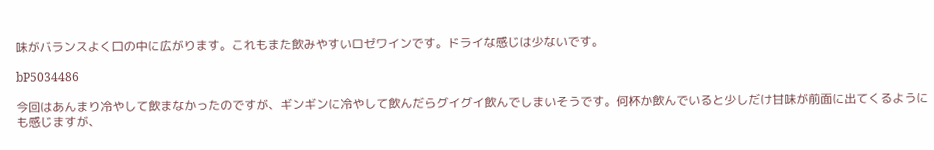味がバランスよく口の中に広がります。これもまた飲みやすいロゼワインです。ドライな感じは少ないです。

bP5034486

今回はあんまり冷やして飲まなかったのですが、ギンギンに冷やして飲んだらグイグイ飲んでしまいそうです。何杯か飲んでいると少しだけ甘味が前面に出てくるようにも感じますが、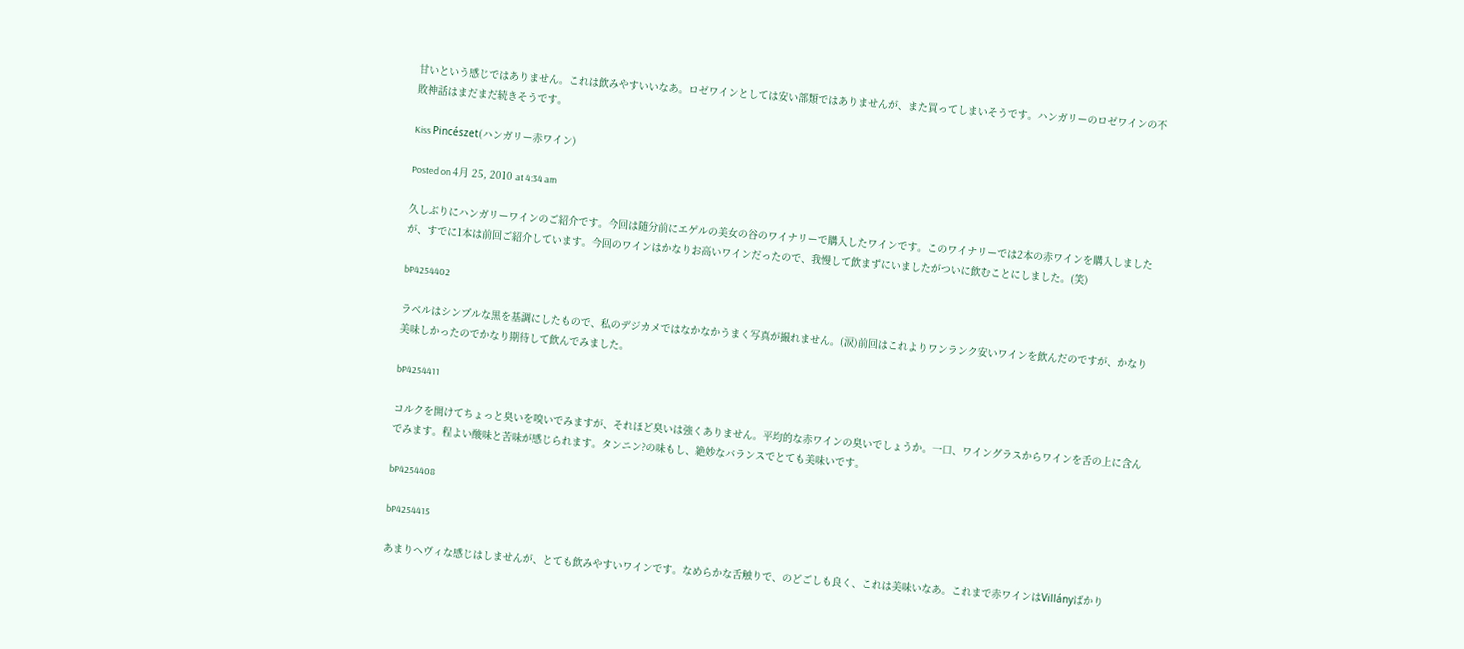甘いという感じではありません。これは飲みやすいいなあ。ロゼワインとしては安い部類ではありませんが、また買ってしまいそうです。ハンガリーのロゼワインの不敗神話はまだまだ続きそうです。

Kiss Pincészet(ハンガリー赤ワイン)

Posted on 4月 25, 2010 at 4:34 am

久しぶりにハンガリーワインのご紹介です。今回は随分前にエゲルの美女の谷のワイナリーで購入したワインです。このワイナリーでは2本の赤ワインを購入しましたが、すでに1本は前回ご紹介しています。今回のワインはかなりお高いワインだったので、我慢して飲まずにいましたがついに飲むことにしました。(笑)

bP4254402

ラベルはシンプルな黒を基調にしたもので、私のデジカメではなかなかうまく写真が撮れません。(涙)前回はこれよりワンランク安いワインを飲んだのですが、かなり美味しかったのでかなり期待して飲んでみました。

bP4254411

コルクを開けてちょっと臭いを嗅いでみますが、それほど臭いは強くありません。平均的な赤ワインの臭いでしょうか。一口、ワイングラスからワインを舌の上に含んでみます。程よい酸味と苦味が感じられます。タンニン?の味もし、絶妙なバランスでとても美味いです。

bP4254408

bP4254415

あまりヘヴィな感じはしませんが、とても飲みやすいワインです。なめらかな舌触りで、のどごしも良く、これは美味いなあ。これまで赤ワインはVillányばかり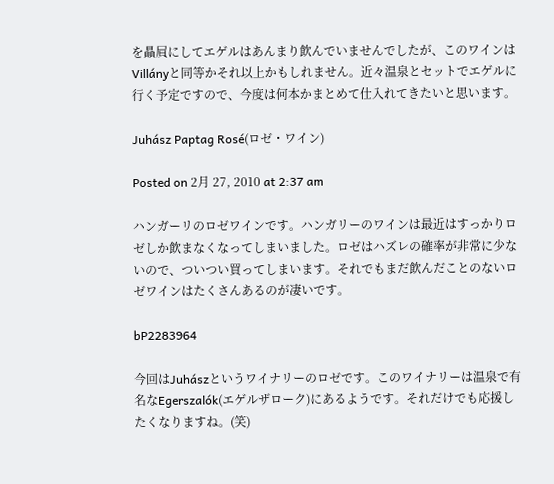を贔屓にしてエゲルはあんまり飲んでいませんでしたが、このワインはVillányと同等かそれ以上かもしれません。近々温泉とセットでエゲルに行く予定ですので、今度は何本かまとめて仕入れてきたいと思います。

Juhász Paptag Rosé(ロゼ・ワイン)

Posted on 2月 27, 2010 at 2:37 am

ハンガーリのロゼワインです。ハンガリーのワインは最近はすっかりロゼしか飲まなくなってしまいました。ロゼはハズレの確率が非常に少ないので、ついつい買ってしまいます。それでもまだ飲んだことのないロゼワインはたくさんあるのが凄いです。

bP2283964

今回はJuhászというワイナリーのロゼです。このワイナリーは温泉で有名なEgerszalók(エゲルザローク)にあるようです。それだけでも応援したくなりますね。(笑)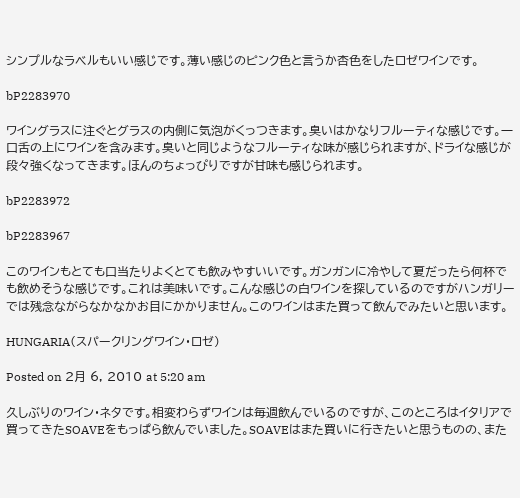シンプルなラベルもいい感じです。薄い感じのピンク色と言うか杏色をしたロゼワインです。

bP2283970

ワイングラスに注ぐとグラスの内側に気泡がくっつきます。臭いはかなりフルーティな感じです。一口舌の上にワインを含みます。臭いと同じようなフルーティな味が感じられますが、ドライな感じが段々強くなってきます。ほんのちょっぴりですが甘味も感じられます。

bP2283972

bP2283967

このワインもとても口当たりよくとても飲みやすいいです。ガンガンに冷やして夏だったら何杯でも飲めそうな感じです。これは美味いです。こんな感じの白ワインを探しているのですがハンガリーでは残念ながらなかなかお目にかかりません。このワインはまた買って飲んでみたいと思います。

HUNGARIA(スパークリングワイン・ロゼ)

Posted on 2月 6, 2010 at 5:20 am

久しぶりのワイン・ネタです。相変わらずワインは毎週飲んでいるのですが、このところはイタリアで買ってきたSOAVEをもっぱら飲んでいました。SOAVEはまた買いに行きたいと思うものの、また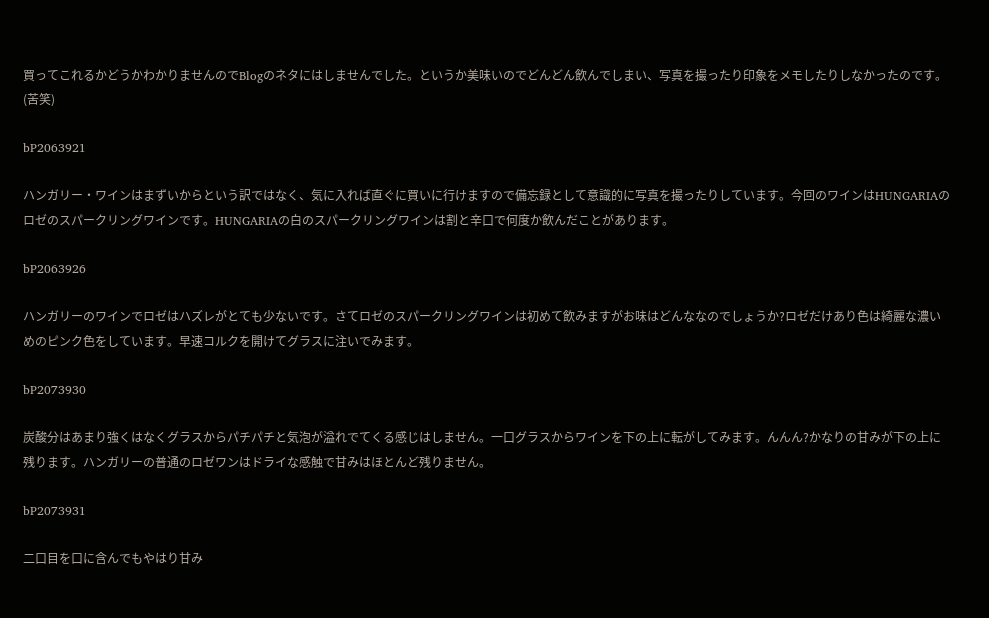買ってこれるかどうかわかりませんのでBlogのネタにはしませんでした。というか美味いのでどんどん飲んでしまい、写真を撮ったり印象をメモしたりしなかったのです。(苦笑)

bP2063921

ハンガリー・ワインはまずいからという訳ではなく、気に入れば直ぐに買いに行けますので備忘録として意識的に写真を撮ったりしています。今回のワインはHUNGARIAのロゼのスパークリングワインです。HUNGARIAの白のスパークリングワインは割と辛口で何度か飲んだことがあります。

bP2063926

ハンガリーのワインでロゼはハズレがとても少ないです。さてロゼのスパークリングワインは初めて飲みますがお味はどんななのでしょうか?ロゼだけあり色は綺麗な濃いめのピンク色をしています。早速コルクを開けてグラスに注いでみます。

bP2073930

炭酸分はあまり強くはなくグラスからパチパチと気泡が溢れでてくる感じはしません。一口グラスからワインを下の上に転がしてみます。んんん?かなりの甘みが下の上に残ります。ハンガリーの普通のロゼワンはドライな感触で甘みはほとんど残りません。

bP2073931

二口目を口に含んでもやはり甘み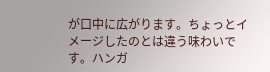が口中に広がります。ちょっとイメージしたのとは違う味わいです。ハンガ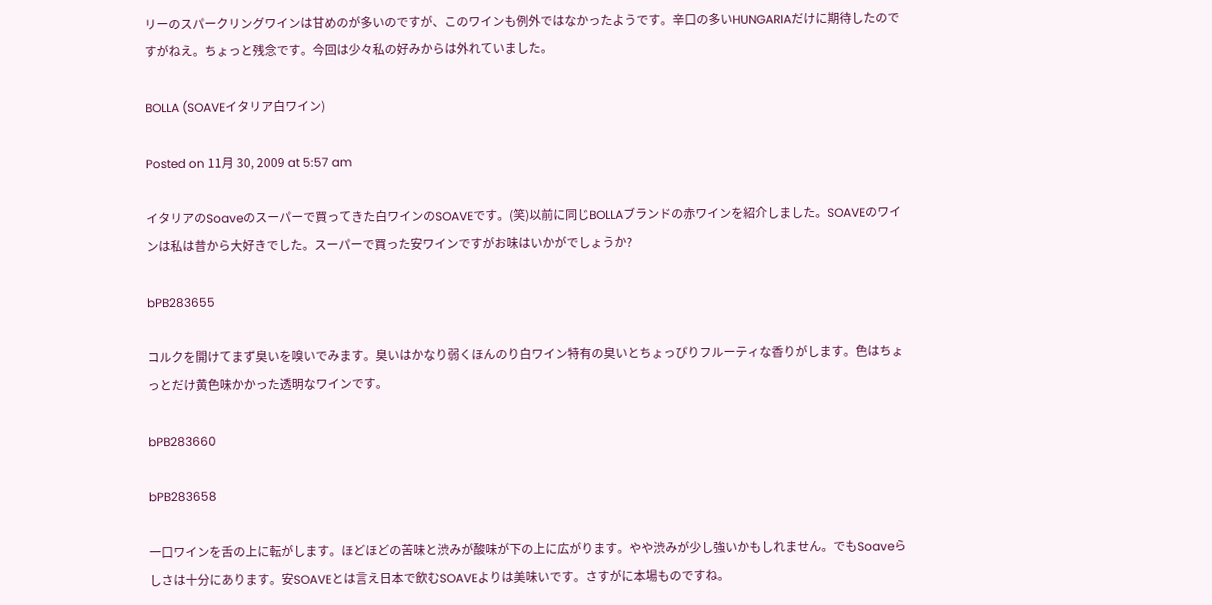リーのスパークリングワインは甘めのが多いのですが、このワインも例外ではなかったようです。辛口の多いHUNGARIAだけに期待したのですがねえ。ちょっと残念です。今回は少々私の好みからは外れていました。

BOLLA (SOAVEイタリア白ワイン)

Posted on 11月 30, 2009 at 5:57 am

イタリアのSoaveのスーパーで買ってきた白ワインのSOAVEです。(笑)以前に同じBOLLAブランドの赤ワインを紹介しました。SOAVEのワインは私は昔から大好きでした。スーパーで買った安ワインですがお味はいかがでしょうか?

bPB283655

コルクを開けてまず臭いを嗅いでみます。臭いはかなり弱くほんのり白ワイン特有の臭いとちょっぴりフルーティな香りがします。色はちょっとだけ黄色味かかった透明なワインです。

bPB283660

bPB283658

一口ワインを舌の上に転がします。ほどほどの苦味と渋みが酸味が下の上に広がります。やや渋みが少し強いかもしれません。でもSoaveらしさは十分にあります。安SOAVEとは言え日本で飲むSOAVEよりは美味いです。さすがに本場ものですね。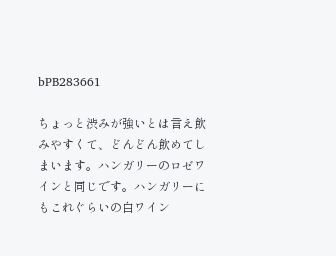bPB283661

ちょっと渋みが強いとは言え飲みやすくて、どんどん飲めてしまいます。ハンガリーのロゼワインと同じです。ハンガリーにもこれぐらいの白ワイン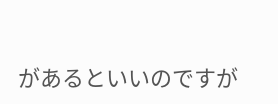があるといいのですが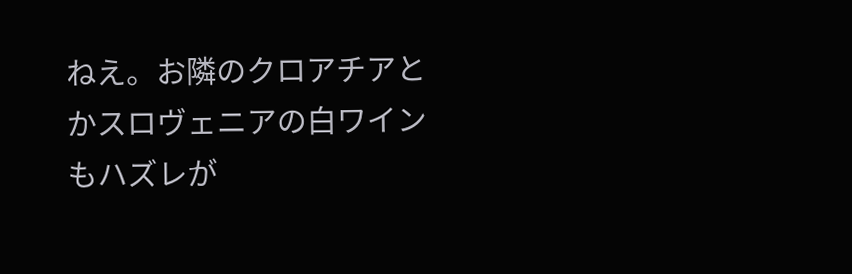ねえ。お隣のクロアチアとかスロヴェニアの白ワインもハズレが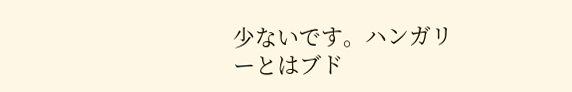少ないです。ハンガリーとはブド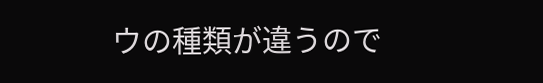ウの種類が違うので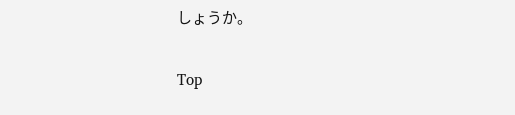しょうか。

Top